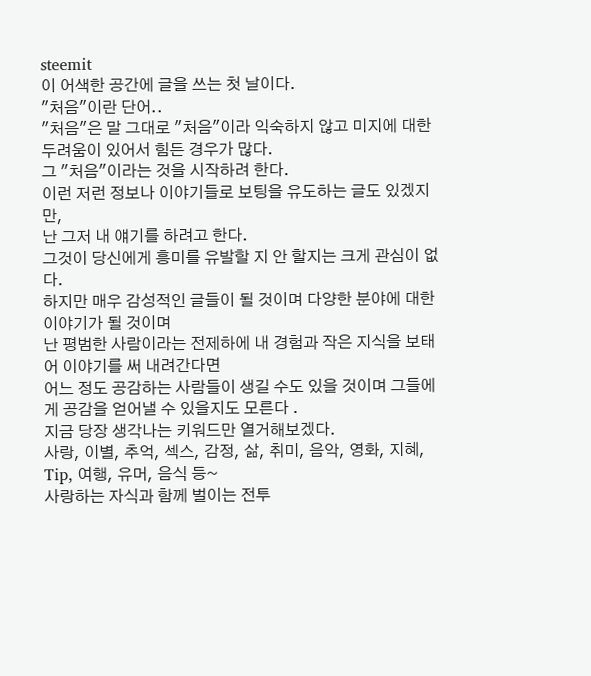steemit
이 어색한 공간에 글을 쓰는 첫 날이다.
"처음"이란 단어..
"처음"은 말 그대로 "처음"이라 익숙하지 않고 미지에 대한 두려움이 있어서 힘든 경우가 많다.
그 "처음"이라는 것을 시작하려 한다.
이런 저런 정보나 이야기들로 보팅을 유도하는 글도 있겠지만,
난 그저 내 얘기를 하려고 한다.
그것이 당신에게 흥미를 유발할 지 안 할지는 크게 관심이 없다.
하지만 매우 감성적인 글들이 될 것이며 다양한 분야에 대한 이야기가 될 것이며
난 평범한 사람이라는 전제하에 내 경험과 작은 지식을 보태어 이야기를 써 내려간다면
어느 정도 공감하는 사람들이 생길 수도 있을 것이며 그들에게 공감을 얻어낼 수 있을지도 모른다 .
지금 당장 생각나는 키워드만 열거해보겠다.
사랑, 이별, 추억, 섹스, 감정, 삶, 취미, 음악, 영화, 지혜, Tip, 여행, 유머, 음식 등~
사랑하는 자식과 함께 벌이는 전투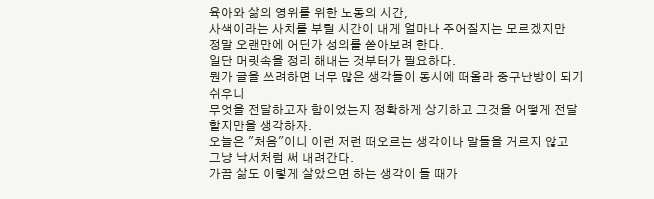육아와 삶의 영위를 위한 노동의 시간,
사색이라는 사치를 부릴 시간이 내게 얼마나 주어질지는 모르겠지만
정말 오랜만에 어딘가 성의를 쏟아보려 한다.
일단 머릿속을 정리 해내는 것부터가 필요하다.
뭔가 글을 쓰려하면 너무 많은 생각들이 동시에 떠올라 중구난방이 되기 쉬우니
무엇을 전달하고자 함이었는지 정확하게 상기하고 그것을 어떻게 전달할지만을 생각하자.
오늘은 "처음"이니 이런 저런 떠오르는 생각이나 말들을 거르지 않고
그냥 낙서처럼 써 내려간다.
가끔 삶도 이렇게 살았으면 하는 생각이 들 때가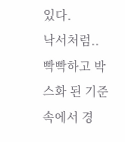있다.
낙서처럼..
빡빡하고 박스화 된 기준속에서 경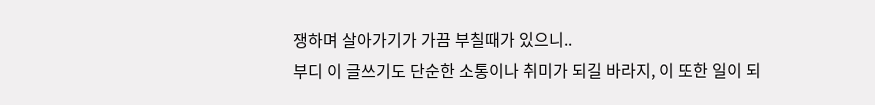쟁하며 살아가기가 가끔 부칠때가 있으니..
부디 이 글쓰기도 단순한 소통이나 취미가 되길 바라지, 이 또한 일이 되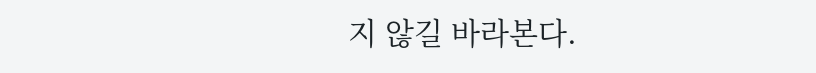지 않길 바라본다.